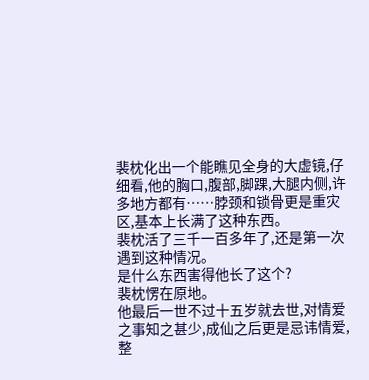裴枕化出一个能瞧见全身的大虚镜,仔细看,他的胸口,腹部,脚踝,大腿内侧,许多地方都有……脖颈和锁骨更是重灾区,基本上长满了这种东西。
裴枕活了三千一百多年了,还是第一次遇到这种情况。
是什么东西害得他长了这个?
裴枕愣在原地。
他最后一世不过十五岁就去世,对情爱之事知之甚少,成仙之后更是忌讳情爱,整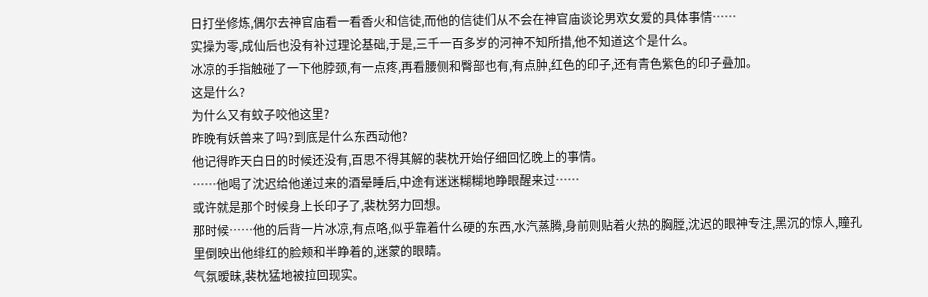日打坐修炼,偶尔去神官庙看一看香火和信徒,而他的信徒们从不会在神官庙谈论男欢女爱的具体事情……
实操为零,成仙后也没有补过理论基础,于是,三千一百多岁的河神不知所措,他不知道这个是什么。
冰凉的手指触碰了一下他脖颈,有一点疼,再看腰侧和臀部也有,有点肿,红色的印子,还有青色紫色的印子叠加。
这是什么?
为什么又有蚊子咬他这里?
昨晚有妖兽来了吗?到底是什么东西动他?
他记得昨天白日的时候还没有,百思不得其解的裴枕开始仔细回忆晚上的事情。
……他喝了沈迟给他递过来的酒晕睡后,中途有迷迷糊糊地睁眼醒来过……
或许就是那个时候身上长印子了,裴枕努力回想。
那时候……他的后背一片冰凉,有点咯,似乎靠着什么硬的东西,水汽蒸腾,身前则贴着火热的胸膛,沈迟的眼神专注,黑沉的惊人,瞳孔里倒映出他绯红的脸颊和半睁着的,迷蒙的眼睛。
气氛暧昧,裴枕猛地被拉回现实。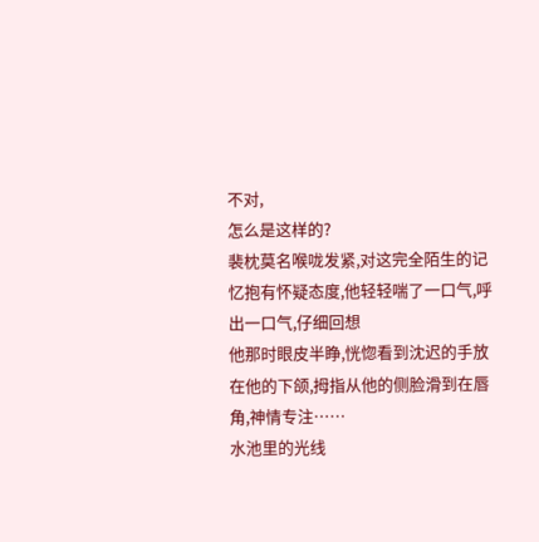不对,
怎么是这样的?
裴枕莫名喉咙发紧,对这完全陌生的记忆抱有怀疑态度,他轻轻喘了一口气,呼出一口气,仔细回想
他那时眼皮半睁,恍惚看到沈迟的手放在他的下颌,拇指从他的侧脸滑到在唇角,神情专注……
水池里的光线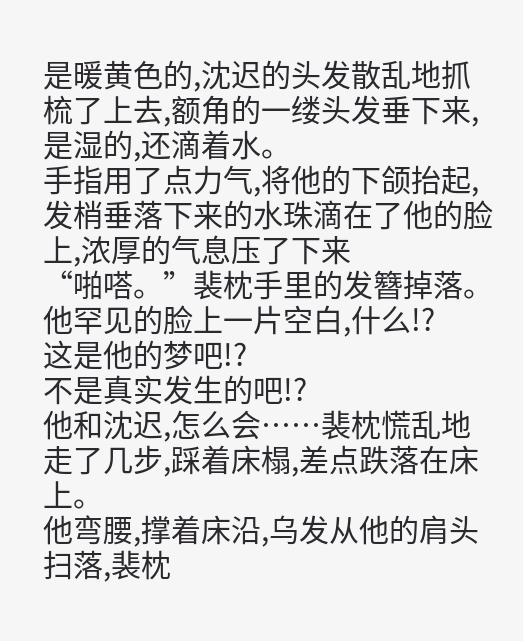是暖黄色的,沈迟的头发散乱地抓梳了上去,额角的一缕头发垂下来,是湿的,还滴着水。
手指用了点力气,将他的下颌抬起,发梢垂落下来的水珠滴在了他的脸上,浓厚的气息压了下来
“啪嗒。”裴枕手里的发簪掉落。
他罕见的脸上一片空白,什么!?
这是他的梦吧!?
不是真实发生的吧!?
他和沈迟,怎么会……裴枕慌乱地走了几步,踩着床榻,差点跌落在床上。
他弯腰,撑着床沿,乌发从他的肩头扫落,裴枕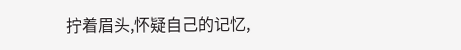拧着眉头,怀疑自己的记忆,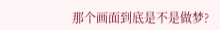那个画面到底是不是做梦?